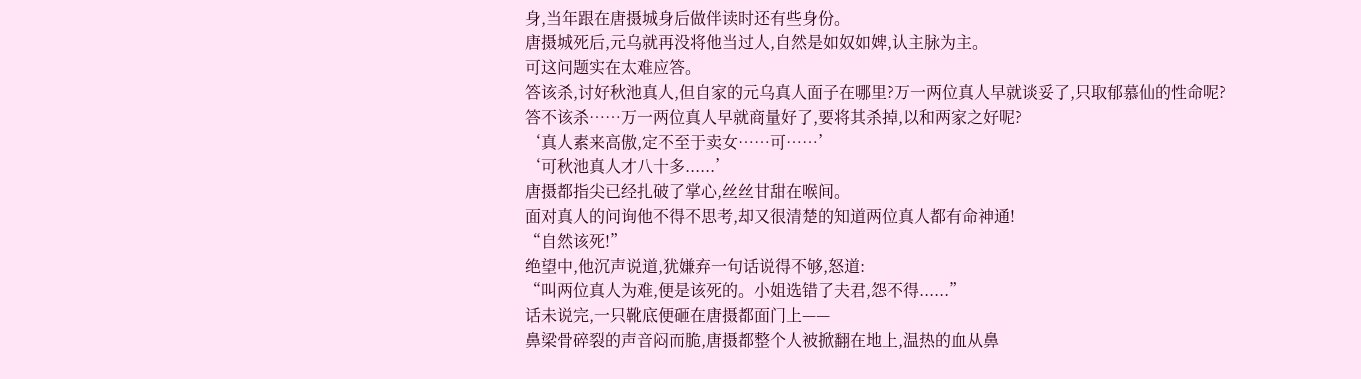身,当年跟在唐摄城身后做伴读时还有些身份。
唐摄城死后,元乌就再没将他当过人,自然是如奴如婢,认主脉为主。
可这问题实在太难应答。
答该杀,讨好秋池真人,但自家的元乌真人面子在哪里?万一两位真人早就谈妥了,只取郁慕仙的性命呢?
答不该杀……万一两位真人早就商量好了,要将其杀掉,以和两家之好呢?
‘真人素来高傲,定不至于卖女……可……’
‘可秋池真人才八十多......’
唐摄都指尖已经扎破了掌心,丝丝甘甜在喉间。
面对真人的问询他不得不思考,却又很清楚的知道两位真人都有命神通!
“自然该死!”
绝望中,他沉声说道,犹嫌弃一句话说得不够,怒道:
“叫两位真人为难,便是该死的。小姐选错了夫君,怨不得......”
话未说完,一只靴底便砸在唐摄都面门上——
鼻梁骨碎裂的声音闷而脆,唐摄都整个人被掀翻在地上,温热的血从鼻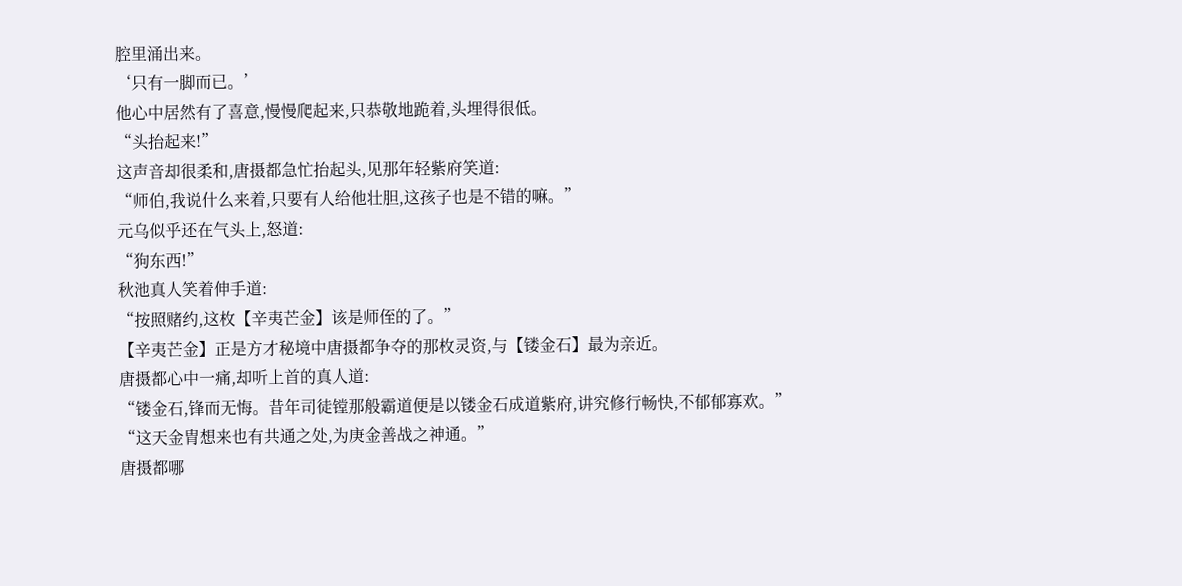腔里涌出来。
‘只有一脚而已。’
他心中居然有了喜意,慢慢爬起来,只恭敬地跪着,头埋得很低。
“头抬起来!”
这声音却很柔和,唐摄都急忙抬起头,见那年轻紫府笑道:
“师伯,我说什么来着,只要有人给他壮胆,这孩子也是不错的嘛。”
元乌似乎还在气头上,怒道:
“狗东西!”
秋池真人笑着伸手道:
“按照赌约,这枚【辛夷芒金】该是师侄的了。”
【辛夷芒金】正是方才秘境中唐摄都争夺的那枚灵资,与【镂金石】最为亲近。
唐摄都心中一痛,却听上首的真人道:
“镂金石,锋而无悔。昔年司徒镗那般霸道便是以镂金石成道紫府,讲究修行畅快,不郁郁寡欢。”
“这天金胄想来也有共通之处,为庚金善战之神通。”
唐摄都哪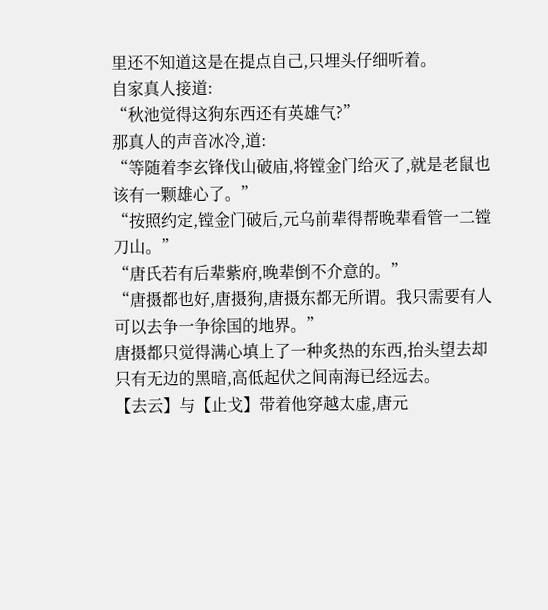里还不知道这是在提点自己,只埋头仔细听着。
自家真人接道:
“秋池觉得这狗东西还有英雄气?”
那真人的声音冰冷,道:
“等随着李玄锋伐山破庙,将镗金门给灭了,就是老鼠也该有一颗雄心了。”
“按照约定,镗金门破后,元乌前辈得帮晚辈看管一二镗刀山。”
“唐氏若有后辈紫府,晚辈倒不介意的。”
“唐摄都也好,唐摄狗,唐摄东都无所谓。我只需要有人可以去争一争徐国的地界。”
唐摄都只觉得满心填上了一种炙热的东西,抬头望去却只有无边的黑暗,高低起伏之间南海已经远去。
【去云】与【止戈】带着他穿越太虚,唐元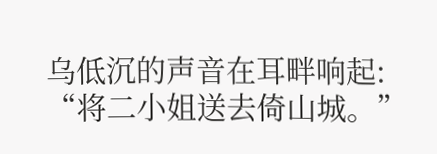乌低沉的声音在耳畔响起:
“将二小姐送去倚山城。”